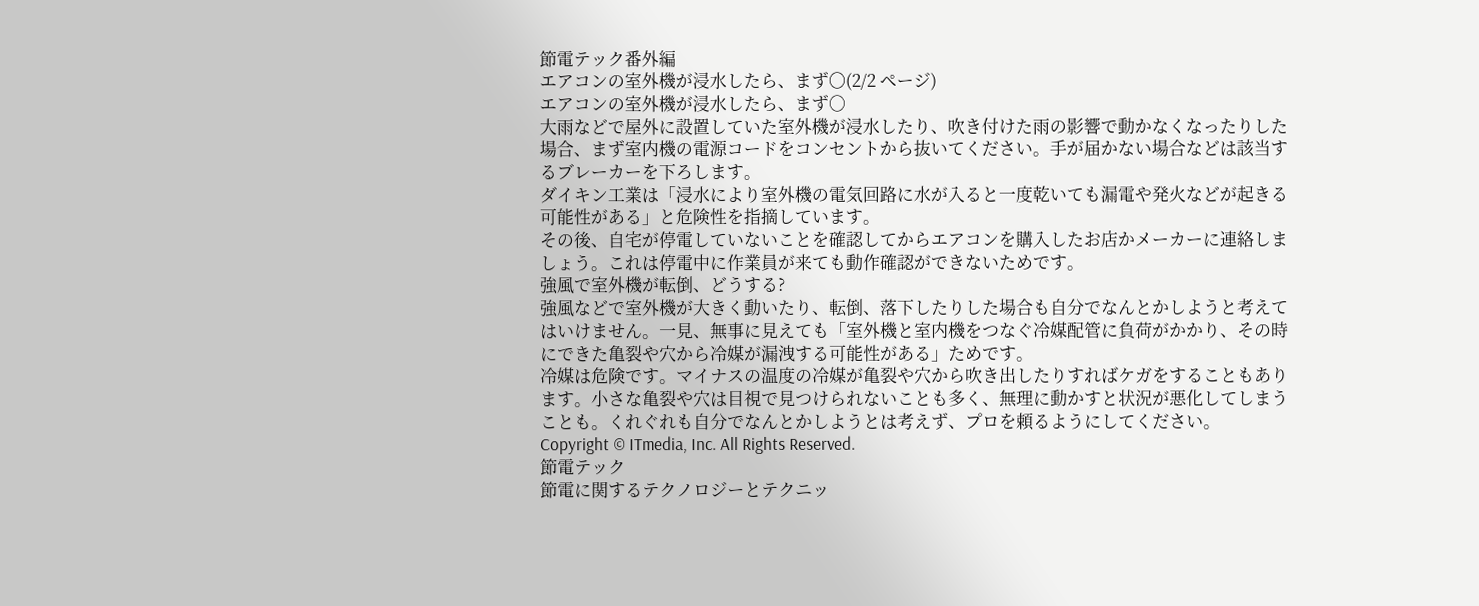節電テック番外編
エアコンの室外機が浸水したら、まず〇(2/2 ページ)
エアコンの室外機が浸水したら、まず○
大雨などで屋外に設置していた室外機が浸水したり、吹き付けた雨の影響で動かなくなったりした場合、まず室内機の電源コードをコンセントから抜いてください。手が届かない場合などは該当するブレーカーを下ろします。
ダイキン工業は「浸水により室外機の電気回路に水が入ると一度乾いても漏電や発火などが起きる可能性がある」と危険性を指摘しています。
その後、自宅が停電していないことを確認してからエアコンを購入したお店かメーカーに連絡しましょう。これは停電中に作業員が来ても動作確認ができないためです。
強風で室外機が転倒、どうする?
強風などで室外機が大きく動いたり、転倒、落下したりした場合も自分でなんとかしようと考えてはいけません。一見、無事に見えても「室外機と室内機をつなぐ冷媒配管に負荷がかかり、その時にできた亀裂や穴から冷媒が漏洩する可能性がある」ためです。
冷媒は危険です。マイナスの温度の冷媒が亀裂や穴から吹き出したりすればケガをすることもあります。小さな亀裂や穴は目視で見つけられないことも多く、無理に動かすと状況が悪化してしまうことも。くれぐれも自分でなんとかしようとは考えず、プロを頼るようにしてください。
Copyright © ITmedia, Inc. All Rights Reserved.
節電テック
節電に関するテクノロジーとテクニッ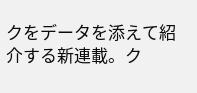クをデータを添えて紹介する新連載。ク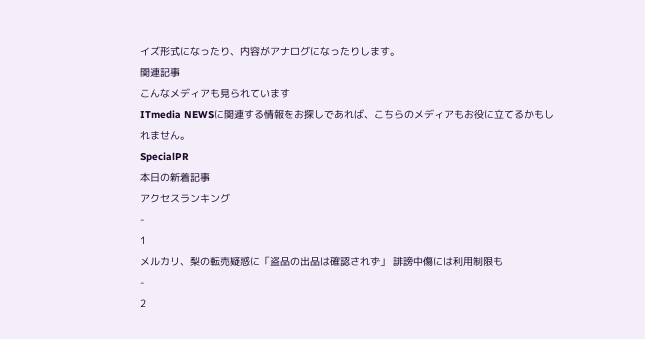イズ形式になったり、内容がアナログになったりします。
関連記事
こんなメディアも見られています
ITmedia NEWSに関連する情報をお探しであれば、こちらのメディアもお役に立てるかもしれません。
SpecialPR
本日の新着記事
アクセスランキング
-
1
メルカリ、梨の転売疑惑に「盗品の出品は確認されず」 誹謗中傷には利用制限も
-
2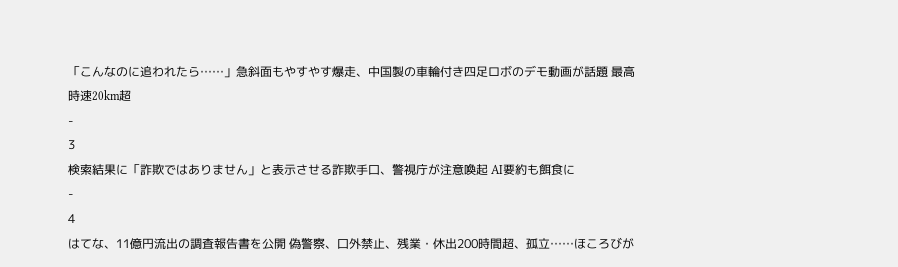「こんなのに追われたら……」急斜面もやすやす爆走、中国製の車輪付き四足ロボのデモ動画が話題 最高時速20km超
-
3
検索結果に「詐欺ではありません」と表示させる詐欺手口、警視庁が注意喚起 AI要約も餌食に
-
4
はてな、11億円流出の調査報告書を公開 偽警察、口外禁止、残業・休出200時間超、孤立……ほころびが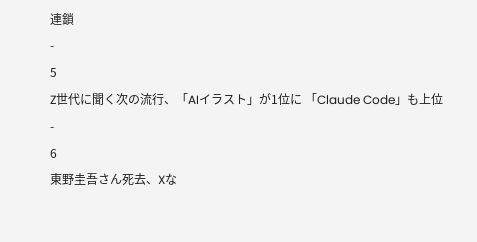連鎖
-
5
Z世代に聞く次の流行、「AIイラスト」が1位に 「Claude Code」も上位
-
6
東野圭吾さん死去、Xな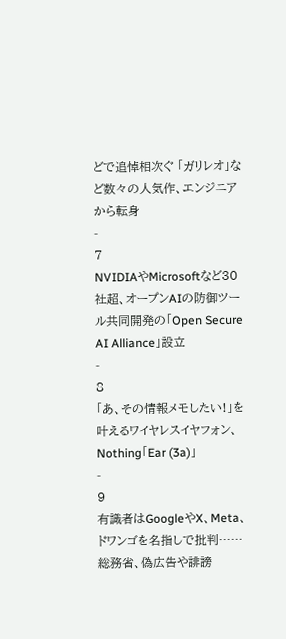どで追悼相次ぐ 「ガリレオ」など数々の人気作、エンジニアから転身
-
7
NVIDIAやMicrosoftなど30社超、オープンAIの防御ツール共同開発の「Open Secure AI Alliance」設立
-
8
「あ、その情報メモしたい!」を叶えるワイヤレスイヤフォン、Nothing「Ear (3a)」
-
9
有識者はGoogleやX、Meta、ドワンゴを名指しで批判……総務省、偽広告や誹謗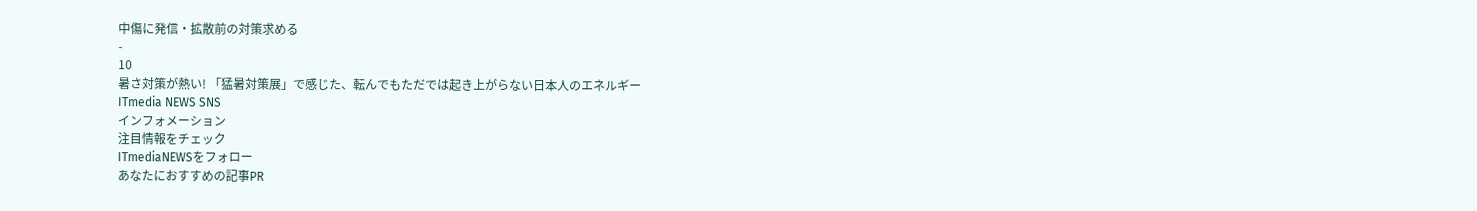中傷に発信・拡散前の対策求める
-
10
暑さ対策が熱い! 「猛暑対策展」で感じた、転んでもただでは起き上がらない日本人のエネルギー
ITmedia NEWS SNS
インフォメーション
注目情報をチェック
ITmediaNEWSをフォロー
あなたにおすすめの記事PR